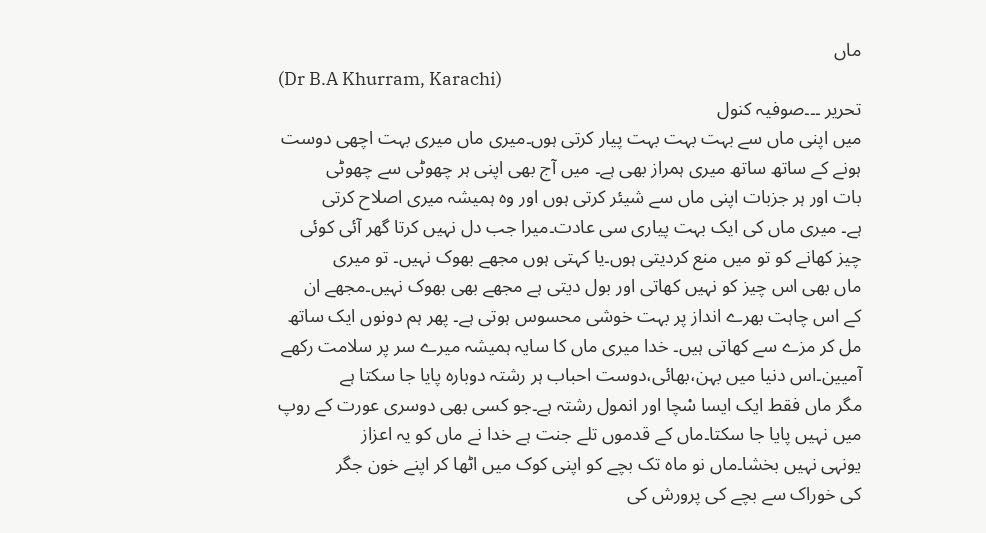ماں
(Dr B.A Khurram, Karachi)
تحریر ۔۔۔صوفیہ کنول
میں اپنی ماں سے بہت بہت بہت پیار کرتی ہوں۔میری ماں میری بہت اچھی دوست
ہونے کے ساتھ ساتھ میری ہمراز بھی ہے۔ میں آج بھی اپنی ہر چھوٹی سے چھوٹی
بات اور ہر جزبات اپنی ماں سے شیئر کرتی ہوں اور وہ ہمیشہ میری اصلاح کرتی
ہے۔ میری ماں کی ایک بہت پیاری سی عادت۔میرا جب دل نہیں کرتا گھر آئی کوئی
چیز کھانے کو تو میں منع کردیتی ہوں۔یا کہتی ہوں مجھے بھوک نہیں۔ تو میری
ماں بھی اس چیز کو نہیں کھاتی اور بول دیتی ہے مجھے بھی بھوک نہیں۔مجھے ان
کے اس چاہت بھرے انداز پر بہت خوشی محسوس ہوتی ہے۔ پھر ہم دونوں ایک ساتھ
مل کر مزے سے کھاتی ہیں۔ خدا میری ماں کا سایہ ہمیشہ میرے سر پر سلامت رکھے
آمیین۔اس دنیا میں بہن،بھائی،دوست احباب ہر رشتہ دوبارہ پایا جا سکتا ہے
مگر ماں فقط ایک ایسا سْچا اور انمول رشتہ ہے۔جو کسی بھی دوسری عورت کے روپ
میں نہیں پایا جا سکتا۔ماں کے قدموں تلے جنت ہے خدا نے ماں کو یہ اعزاز
یونہی نہیں بخشا۔ماں نو ماہ تک بچے کو اپنی کوک میں اٹھا کر اپنے خون جگر
کی خوراک سے بچے کی پرورش کی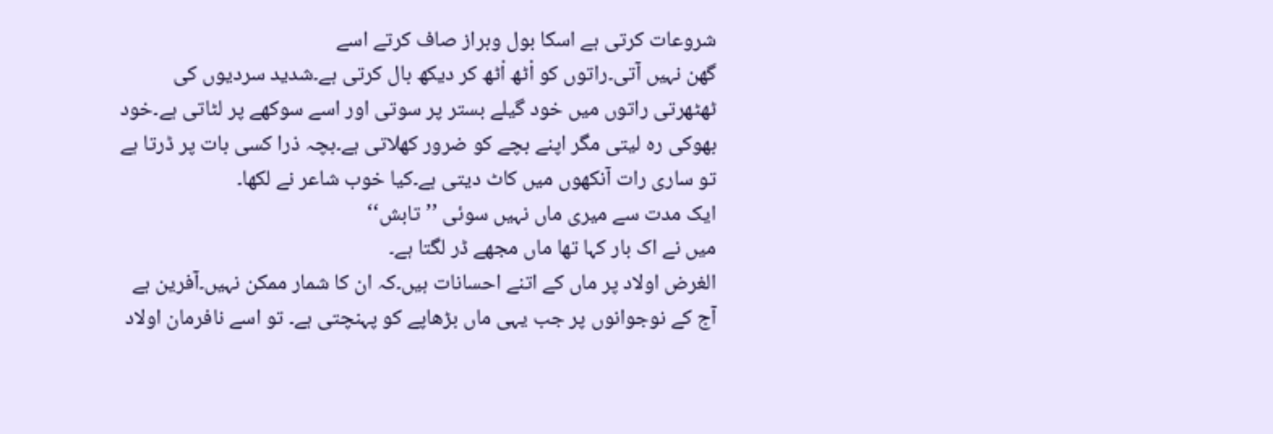شروعات کرتی ہے اسکا بول وبراز صاف کرتے اسے
گھن نہیں آتی۔راتوں کو اْٹھ اْٹھ کر دیکھ بال کرتی ہے۔شدید سردیوں کی
ٹھٹھرتی راتوں میں خود گیلے بستر پر سوتی اور اسے سوکھے پر لٹاتی ہے۔خود
بھوکی رہ لیتی مگر اپنے بچے کو ضرور کھلاتی ہے۔بچہ ذرا کسی بات پر ڈرتا ہے
تو ساری رات آنکھوں میں کاٹ دیتی ہے۔کیا خوب شاعر نے لکھا۔
ایک مدت سے میری ماں نہیں سوئی ’’تابش‘‘
میں نے اک بار کہا تھا ماں مجھے ڈر لگتا ہے۔
الغرض اولاد پر ماں کے اتنے احسانات ہیں۔کہ ان کا شمار ممکن نہیں۔آفرین ہے
آج کے نوجوانوں پر جب یہی ماں بڑھاپے کو پہنچتی ہے۔ تو اسے نافرمان اولاد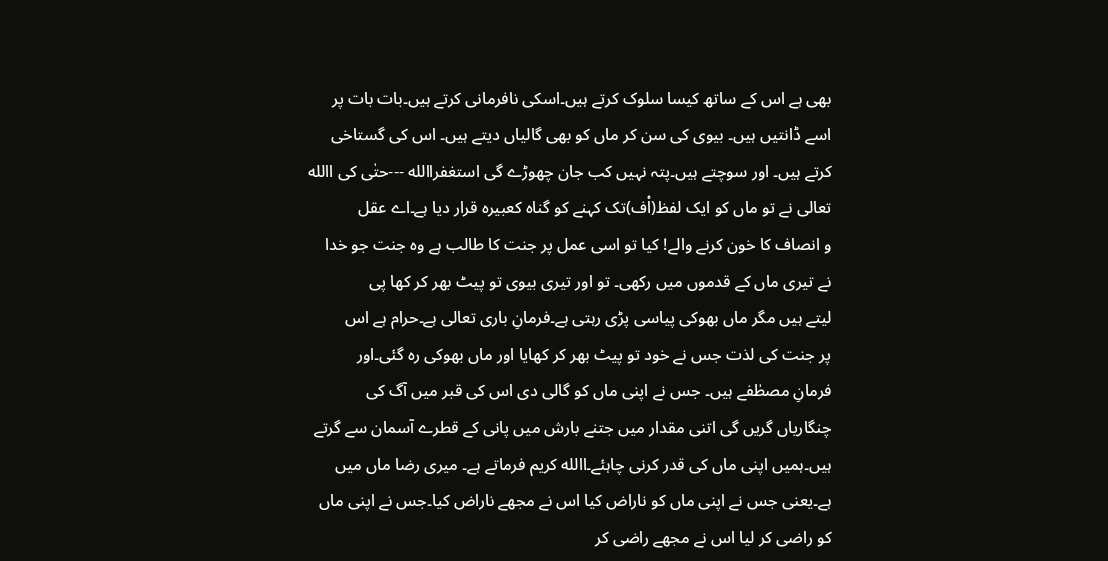بھی ہے اس کے ساتھ کیسا سلوک کرتے ہیں۔اسکی نافرمانی کرتے ہیں۔بات بات پر
اسے ڈانتیں ہیں۔ بیوی کی سن کر ماں کو بھی گالیاں دیتے ہیں۔ اس کی گستاخی
کرتے ہیں۔ اور سوچتے ہیں۔پتہ نہیں کب جان چھوڑے گی استغفراالله ---حتٰی کی االله
تعالی نے تو ماں کو ایک لفظ(اْف)تک کہنے کو گناہ کعبیرہ قرار دیا ہے۔اے عقل
و انصاف کا خون کرنے والے! کیا تو اسی عمل پر جنت کا طالب ہے وہ جنت جو خدا
نے تیری ماں کے قدموں میں رکھی۔ تو اور تیری بیوی تو پیٹ بھر کر کھا پی
لیتے ہیں مگر ماں بھوکی پیاسی پڑی رہتی ہے۔فرمانِ باری تعالی ہے۔حرام ہے اس
پر جنت کی لذت جس نے خود تو پیٹ بھر کر کھایا اور ماں بھوکی رہ گئی۔اور
فرمانِ مصطٰفے ہیں۔ جس نے اپنی ماں کو گالی دی اس کی قبر میں آگ کی
چنگاریاں گریں گی اتنی مقدار میں جتنے بارش میں پانی کے قطرے آسمان سے گرتے
ہیں۔ہمیں اپنی ماں کی قدر کرنی چاہئے۔االله کریم فرماتے ہے۔ میری رضا ماں میں
ہے۔یعنی جس نے اپنی ماں کو ناراض کیا اس نے مجھے ناراض کیا۔جس نے اپنی ماں
کو راضی کر لیا اس نے مجھے راضی کر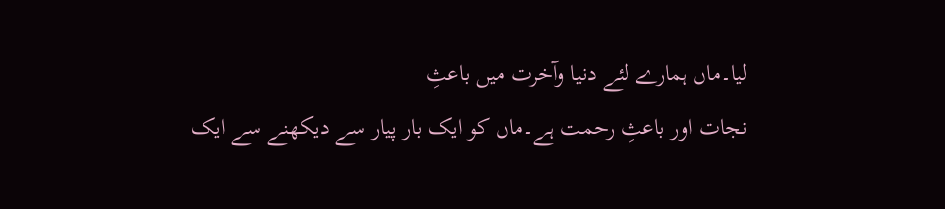لیا۔ماں ہمارے لئے دنیا وآخرت میں باعثِ
نجات اور باعثِ رحمت ہے۔ماں کو ایک بار پیار سے دیکھنے سے ایک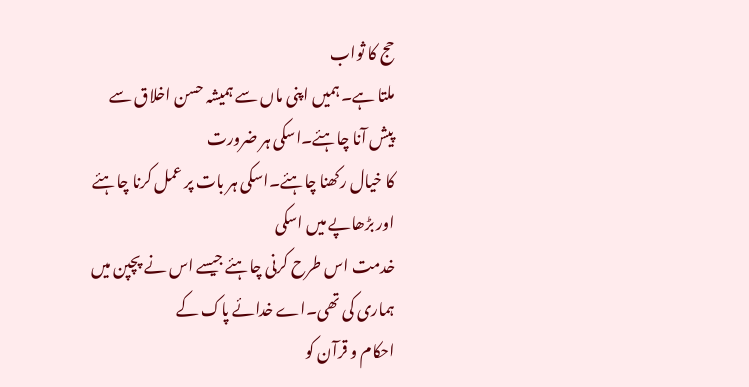حج کا ثواب
ملتا ہے۔ ہمیں اپنی ماں سے ہمیشہ حسن اخلاق سے پیش آنا چاہئے۔اسکی ہر ضرورت
کا خیال رکھنا چاہئے۔اسکی ہر بات پر عمل کرنا چاہئے اور بڑھاپے میں اسکی
خدمت اس طرح کرنی چاہئے جیسے اس نے پچپن میں ہماری کی تھی۔اے خدائے پاک کے
احکام و قرآن کو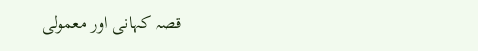قصہ کہانی اور معمولی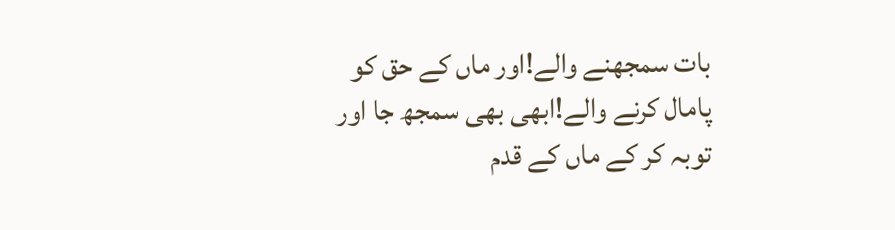بات سمجھنے والے!اور ماں کے حق کو
پامال کرنے والے!ابھی بھی سمجھ جا اور توبہ کر کے ماں کے قدم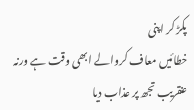پکڑ کر اپنی
خطائیں معاف کروالے ابھی وقت ہے ورنہ عنقریب تجھ پر عذاب دیا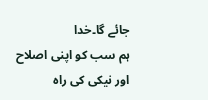جائے گا۔خدا
ہم سب کو اپنی اصلاح اور نیکی کی راہ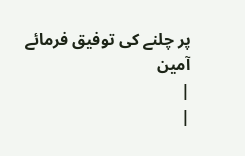پر چلنے کی توفیق فرمائے آمین
|
|